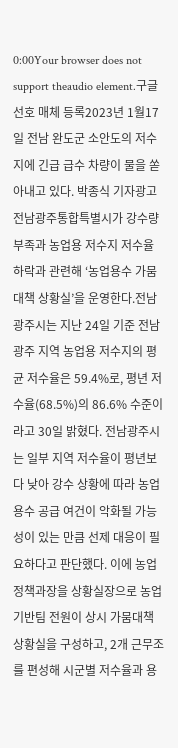0:00Your browser does not support theaudio element.구글 선호 매체 등록2023년 1월17일 전남 완도군 소안도의 저수지에 긴급 급수 차량이 물을 쏟아내고 있다. 박종식 기자광고전남광주통합특별시가 강수량 부족과 농업용 저수지 저수율 하락과 관련해 ‘농업용수 가뭄 대책 상황실’을 운영한다.전남광주시는 지난 24일 기준 전남광주 지역 농업용 저수지의 평균 저수율은 59.4%로, 평년 저수율(68.5%)의 86.6% 수준이라고 30일 밝혔다. 전남광주시는 일부 지역 저수율이 평년보다 낮아 강수 상황에 따라 농업용수 공급 여건이 악화될 가능성이 있는 만큼 선제 대응이 필요하다고 판단했다. 이에 농업정책과장을 상황실장으로 농업기반팀 전원이 상시 가뭄대책 상황실을 구성하고, 2개 근무조를 편성해 시군별 저수율과 용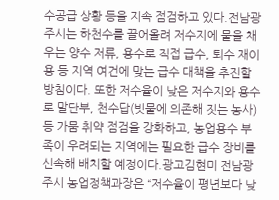수공급 상황 등을 지속 점검하고 있다.전남광주시는 하천수를 끌어올려 저수지에 물을 채우는 양수 저류, 용수로 직접 급수, 퇴수 재이용 등 지역 여건에 맞는 급수 대책을 추진할 방침이다. 또한 저수율이 낮은 저수지와 용수로 말단부, 천수답(빗물에 의존해 짓는 농사) 등 가뭄 취약 점검을 강화하고, 농업용수 부족이 우려되는 지역에는 필요한 급수 장비를 신속해 배치할 예정이다.광고김현미 전남광주시 농업정책과장은 “저수율이 평년보다 낮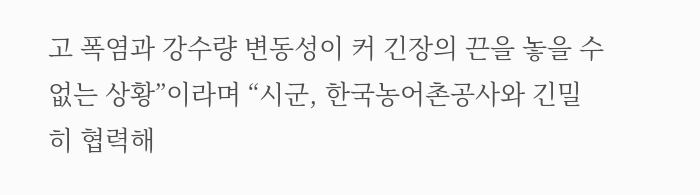고 폭염과 강수량 변동성이 커 긴장의 끈을 놓을 수 없는 상황”이라며 “시군, 한국농어촌공사와 긴밀히 협력해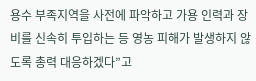용수 부족지역을 사전에 파악하고 가용 인력과 장비를 신속히 투입하는 등 영농 피해가 발생하지 않도록 총력 대응하겠다”고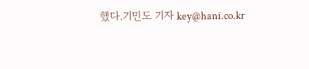했다.기민도 기자 key@hani.co.kr